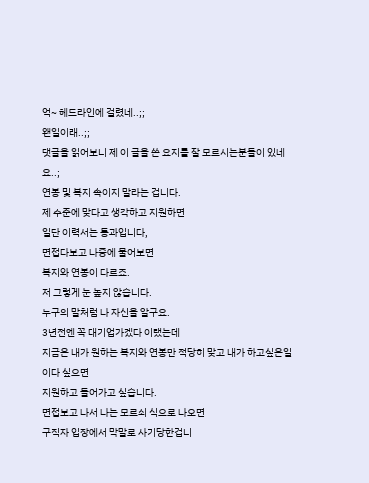억~ 헤드라인에 걸렸네..;;
왠일이래..;;
댓글을 읽어보니 제 이 글을 쓴 요지를 잘 모르시는분들이 있네요..;
연봉 및 복지 속이지 말라는 겁니다.
제 수준에 맞다고 생각하고 지원하면
일단 이력서는 통과입니다,
면접다보고 나중에 물어보면
복지와 연봉이 다르죠.
저 그렇게 눈 높지 않습니다.
누구의 말처럼 나 자신을 알구요.
3년전엔 꼭 대기업가겠다 이랬는데
지금은 내가 원하는 복지와 연봉만 적당히 맞고 내가 하고싶은일이다 싶으면
지원하고 들어가고 싶습니다.
면접보고 나서 나는 모르쇠 식으로 나오면
구직자 입장에서 막말로 사기당한겁니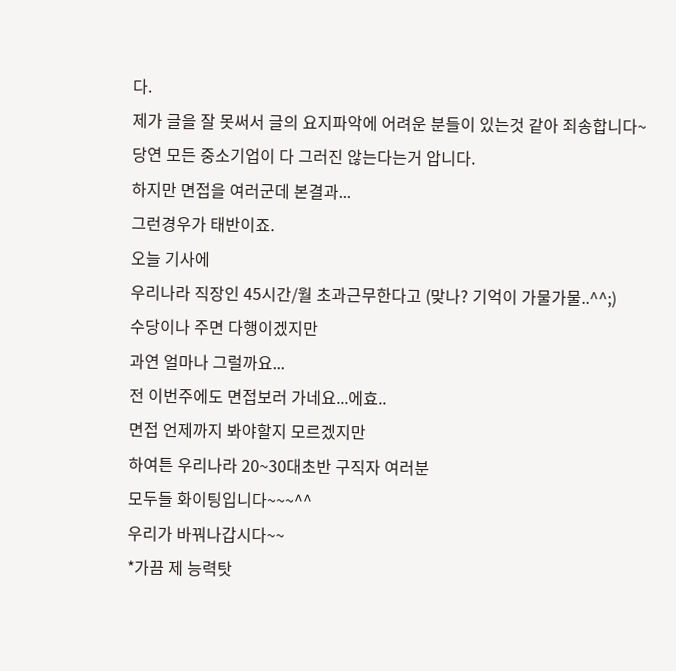다.
제가 글을 잘 못써서 글의 요지파악에 어려운 분들이 있는것 같아 죄송합니다~
당연 모든 중소기업이 다 그러진 않는다는거 압니다.
하지만 면접을 여러군데 본결과...
그런경우가 태반이죠.
오늘 기사에
우리나라 직장인 45시간/월 초과근무한다고 (맞나? 기억이 가물가물..^^;)
수당이나 주면 다행이겠지만
과연 얼마나 그럴까요...
전 이번주에도 면접보러 가네요...에효..
면접 언제까지 봐야할지 모르겠지만
하여튼 우리나라 20~30대초반 구직자 여러분
모두들 화이팅입니다~~~^^
우리가 바꿔나갑시다~~
*가끔 제 능력탓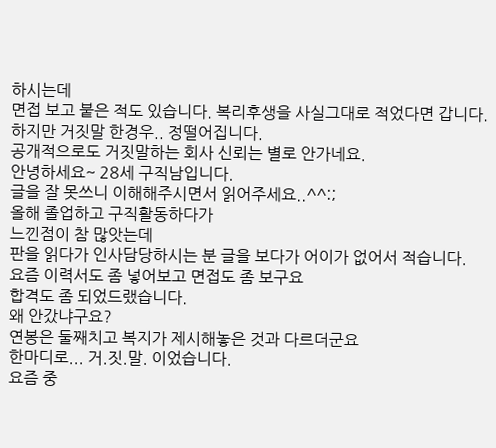하시는데
면접 보고 붙은 적도 있습니다. 복리후생을 사실그대로 적었다면 갑니다.
하지만 거짓말 한경우.. 정떨어집니다.
공개적으로도 거짓말하는 회사 신뢰는 별로 안가네요.
안녕하세요~ 28세 구직남입니다.
글을 잘 못쓰니 이해해주시면서 읽어주세요..^^:;
올해 졸업하고 구직활동하다가
느낀점이 참 많앗는데
판을 읽다가 인사담당하시는 분 글을 보다가 어이가 없어서 적습니다.
요즘 이력서도 좀 넣어보고 면접도 좀 보구요
합격도 좀 되었드랬습니다.
왜 안갔냐구요?
연봉은 둘째치고 복지가 제시해놓은 것과 다르더군요
한마디로... 거.짓.말. 이었습니다.
요즘 중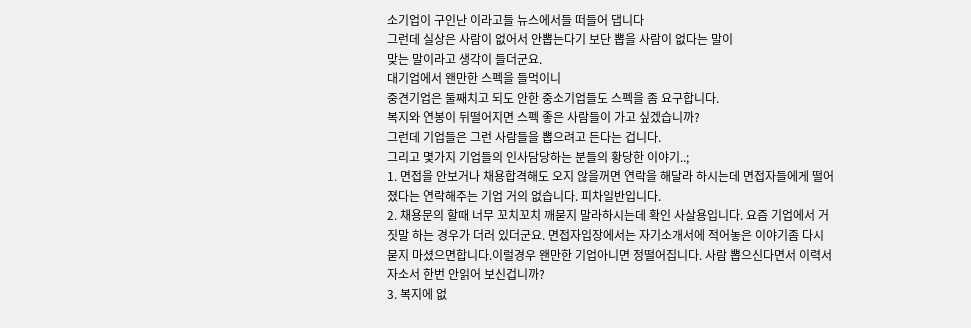소기업이 구인난 이라고들 뉴스에서들 떠들어 댑니다
그런데 실상은 사람이 없어서 안뽑는다기 보단 뽑을 사람이 없다는 말이
맞는 말이라고 생각이 들더군요.
대기업에서 왠만한 스펙을 들먹이니
중견기업은 둘째치고 되도 안한 중소기업들도 스펙을 좀 요구합니다.
복지와 연봉이 뒤떨어지면 스펙 좋은 사람들이 가고 싶겠습니까?
그런데 기업들은 그런 사람들을 뽑으려고 든다는 겁니다.
그리고 몇가지 기업들의 인사담당하는 분들의 황당한 이야기..;
1. 면접을 안보거나 채용합격해도 오지 않을꺼면 연락을 해달라 하시는데 면접자들에게 떨어졌다는 연락해주는 기업 거의 없습니다. 피차일반입니다.
2. 채용문의 할때 너무 꼬치꼬치 깨묻지 말라하시는데 확인 사살용입니다. 요즘 기업에서 거짓말 하는 경우가 더러 있더군요. 면접자입장에서는 자기소개서에 적어놓은 이야기좀 다시 묻지 마셨으면합니다.이럴경우 왠만한 기업아니면 정떨어집니다. 사람 뽑으신다면서 이력서 자소서 한번 안읽어 보신겁니까?
3. 복지에 없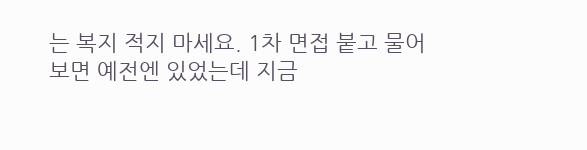는 복지 적지 마세요. 1차 면접 붙고 물어보면 예전엔 있었는데 지금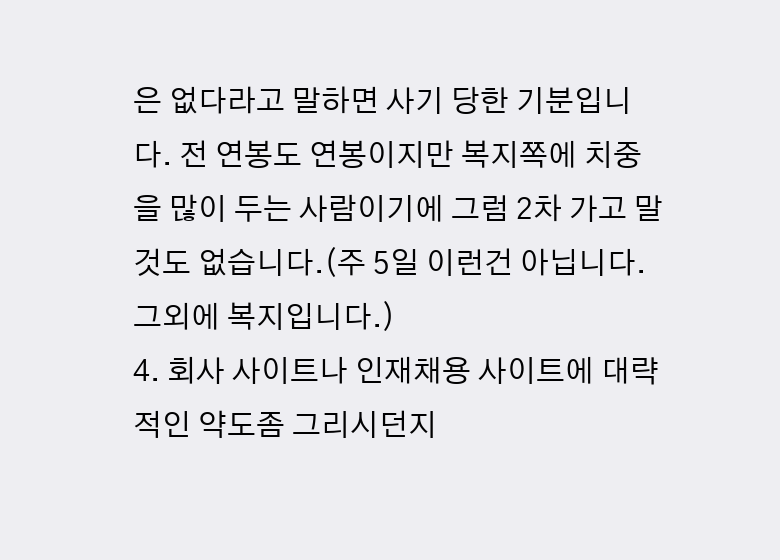은 없다라고 말하면 사기 당한 기분입니다. 전 연봉도 연봉이지만 복지쪽에 치중을 많이 두는 사람이기에 그럼 2차 가고 말것도 없습니다.(주 5일 이런건 아닙니다. 그외에 복지입니다.)
4. 회사 사이트나 인재채용 사이트에 대략적인 약도좀 그리시던지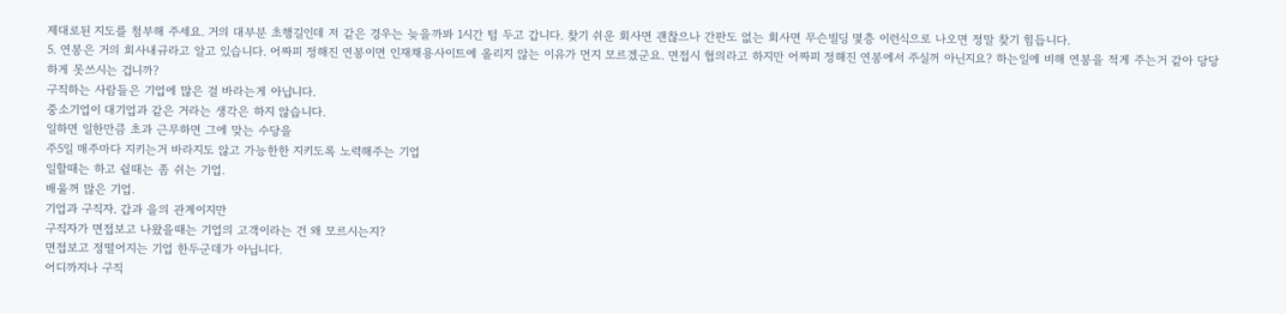제대로된 지도를 첨부해 주세요. 거의 대부분 초행길인데 저 같은 경우는 늦을까봐 1시간 텀 두고 갑니다. 찾기 쉬운 회사면 괜찮으나 간판도 없는 회사면 무슨빌딩 몇층 이런식으로 나오면 정말 찾기 힘듭니다.
5. 연봉은 거의 회사내규라고 알고 있습니다. 어짜피 정해진 연봉이면 인재채용사이트에 올리지 않는 이유가 먼지 모르겠군요. 면접시 협의라고 하지만 어짜피 정해진 연봉에서 주실꺼 아닌지요? 하는일에 비해 연봉을 적게 주는거 같아 당당하게 못쓰시는 겁니까?
구직하는 사람들은 기업에 많은 걸 바라는게 아닙니다.
중소기업이 대기업과 같은 거라는 생각은 하지 않습니다.
일하면 일한만큼 초과 근무하면 그에 맞는 수당을
주5일 매주마다 지키는거 바라지도 않고 가능한한 지키도록 노력해주는 기업
일할때는 하고 쉴때는 좀 쉬는 기업.
배울꺼 많은 기업.
기업과 구직자. 갑과 을의 관계이지만
구직자가 면접보고 나왔을때는 기업의 고객이라는 건 왜 모르시는지?
면접보고 정떨어지는 기업 한두군데가 아닙니다.
어디까지나 구직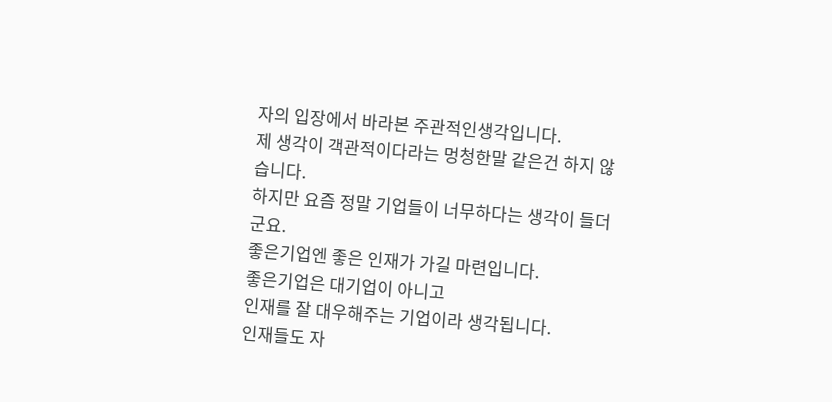자의 입장에서 바라본 주관적인생각입니다.
제 생각이 객관적이다라는 멍청한말 같은건 하지 않습니다.
하지만 요즘 정말 기업들이 너무하다는 생각이 들더군요.
좋은기업엔 좋은 인재가 가길 마련입니다.
좋은기업은 대기업이 아니고
인재를 잘 대우해주는 기업이라 생각됩니다.
인재들도 자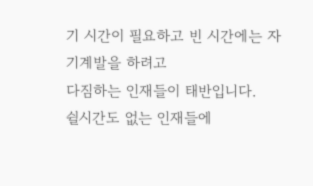기 시간이 필요하고 빈 시간에는 자기계발을 하려고
다짐하는 인재들이 태반입니다.
쉴시간도 없는 인재들에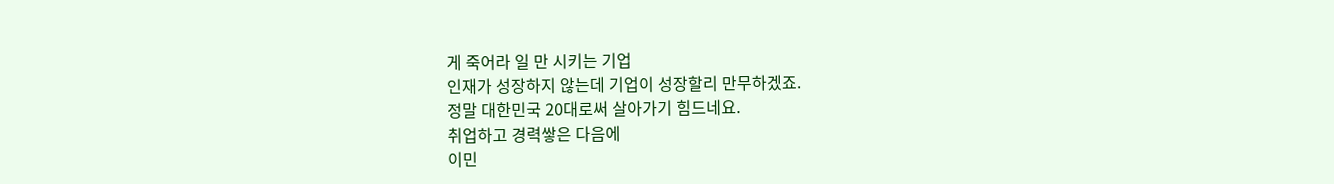게 죽어라 일 만 시키는 기업
인재가 성장하지 않는데 기업이 성장할리 만무하겠죠.
정말 대한민국 20대로써 살아가기 힘드네요.
취업하고 경력쌓은 다음에
이민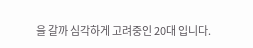을 갈까 심각하게 고려중인 20대 입니다.